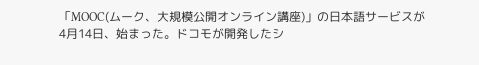「MOOC(ムーク、大規模公開オンライン講座)」の日本語サービスが4月14日、始まった。ドコモが開発したシ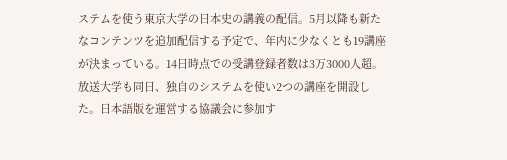ステムを使う東京大学の日本史の講義の配信。5月以降も新たなコンテンツを追加配信する予定で、年内に少なくとも19講座が決まっている。14日時点での受講登録者数は3万3000人超。放送大学も同日、独自のシステムを使い2つの講座を開設した。日本語版を運営する協議会に参加す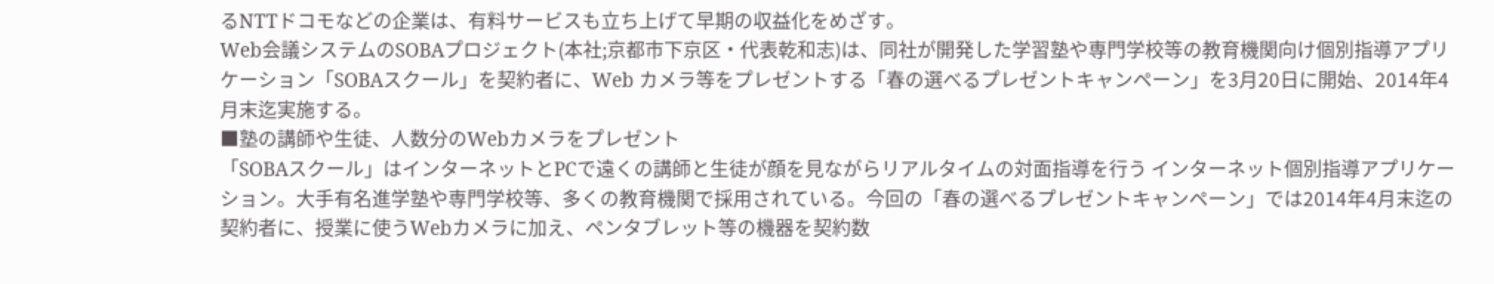るNTTドコモなどの企業は、有料サービスも立ち上げて早期の収益化をめざす。
Web会議システムのSOBAプロジェクト(本社;京都市下京区・代表乾和志)は、同社が開発した学習塾や専門学校等の教育機関向け個別指導アプリケーション「SOBAスクール」を契約者に、Web カメラ等をプレゼントする「春の選べるプレゼントキャンペーン」を3月20日に開始、2014年4月末迄実施する。
■塾の講師や生徒、人数分のWebカメラをプレゼント
「SOBAスクール」はインターネットとPCで遠くの講師と生徒が顔を見ながらリアルタイムの対面指導を行う インターネット個別指導アプリケーション。大手有名進学塾や専門学校等、多くの教育機関で採用されている。今回の「春の選べるプレゼントキャンペーン」では2014年4月末迄の契約者に、授業に使うWebカメラに加え、ペンタブレット等の機器を契約数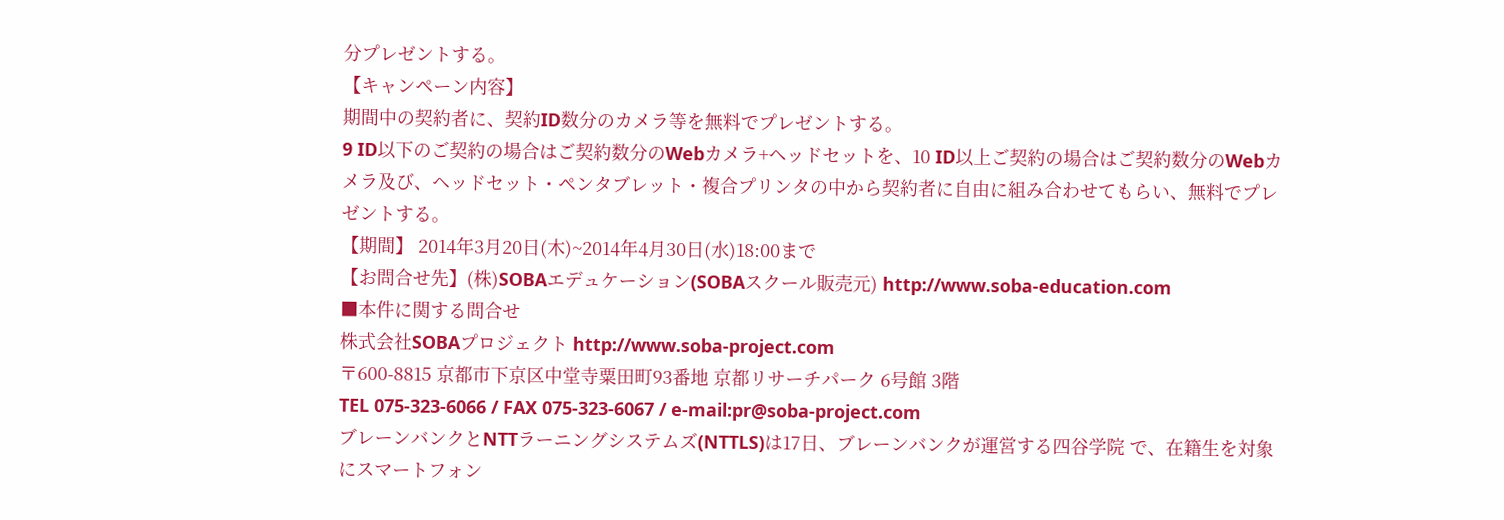分プレゼントする。
【キャンペーン内容】
期間中の契約者に、契約ID数分のカメラ等を無料でプレゼントする。
9 ID以下のご契約の場合はご契約数分のWebカメラ+ヘッドセットを、10 ID以上ご契約の場合はご契約数分のWebカメラ及び、ヘッドセット・ペンタブレット・複合プリンタの中から契約者に自由に組み合わせてもらい、無料でプレゼントする。
【期間】 2014年3月20日(木)~2014年4月30日(水)18:00まで
【お問合せ先】(株)SOBAエデュケーション(SOBAスクール販売元) http://www.soba-education.com
■本件に関する問合せ
株式会社SOBAプロジェクト http://www.soba-project.com
〒600-8815 京都市下京区中堂寺粟田町93番地 京都リサーチパーク 6号館 3階
TEL 075-323-6066 / FAX 075-323-6067 / e-mail:pr@soba-project.com
ブレーンバンクとNTTラーニングシステムズ(NTTLS)は17日、ブレーンバンクが運営する四谷学院 で、在籍生を対象にスマートフォン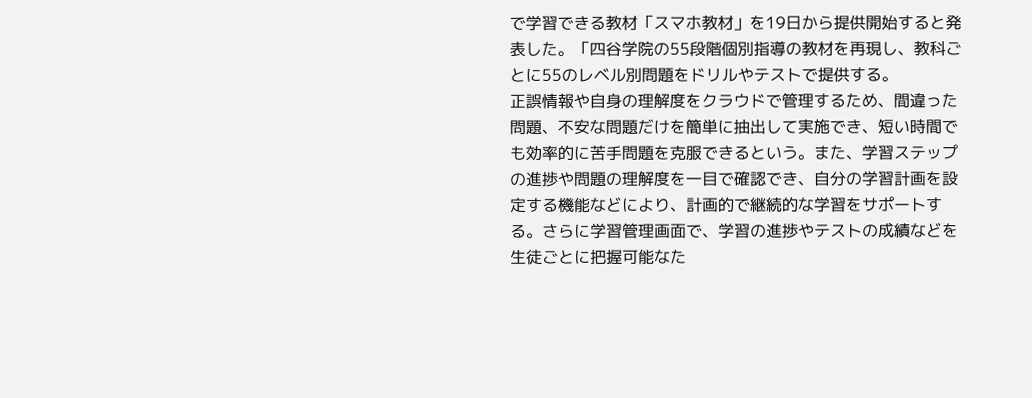で学習できる教材「スマホ教材」を19日から提供開始すると発表した。「四谷学院の55段階個別指導の教材を再現し、教科ごとに55のレベル別問題をドリルやテストで提供する。
正誤情報や自身の理解度をクラウドで管理するため、間違った問題、不安な問題だけを簡単に抽出して実施でき、短い時間でも効率的に苦手問題を克服できるという。また、学習ステップの進捗や問題の理解度を一目で確認でき、自分の学習計画を設定する機能などにより、計画的で継続的な学習をサポートする。さらに学習管理画面で、学習の進捗やテストの成績などを生徒ごとに把握可能なた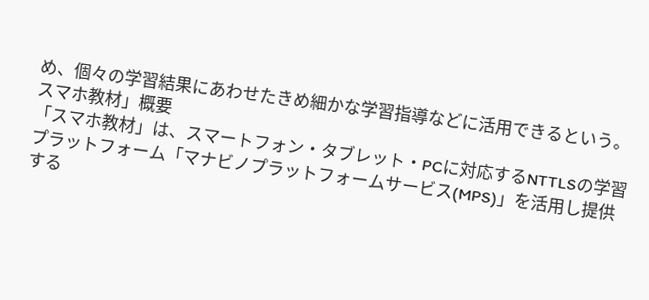め、個々の学習結果にあわせたきめ細かな学習指導などに活用できるという。
スマホ教材」概要
「スマホ教材」は、スマートフォン・タブレット・PCに対応するNTTLSの学習プラットフォーム「マナビノプラットフォームサービス(MPS)」を活用し提供する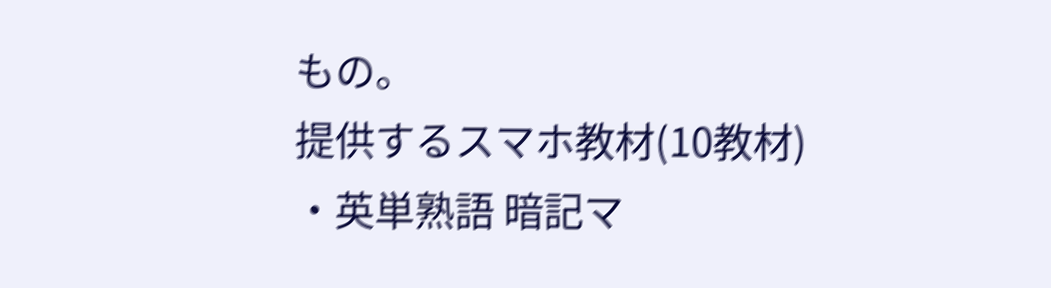もの。
提供するスマホ教材(10教材)
・英単熟語 暗記マ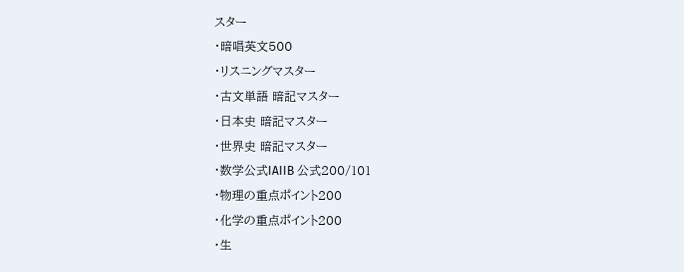スター
・暗唱英文500
・リスニングマスター
・古文単語 暗記マスター
・日本史 暗記マスター
・世界史 暗記マスター
・数学公式IAIIB 公式200/101
・物理の重点ポイント200
・化学の重点ポイント200
・生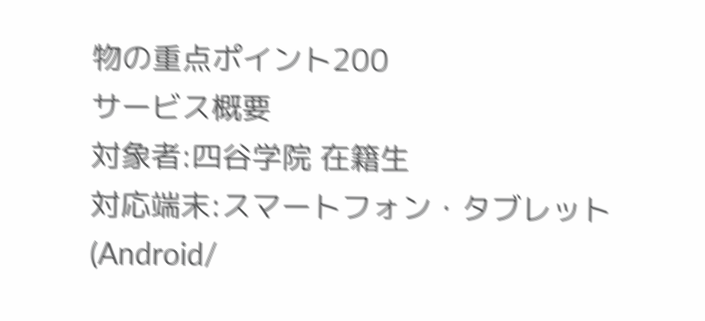物の重点ポイント200
サービス概要
対象者:四谷学院 在籍生
対応端末:スマートフォン・タブレット(Android/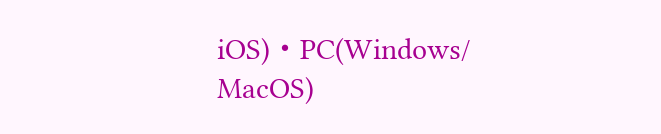iOS)・PC(Windows/ MacOS)